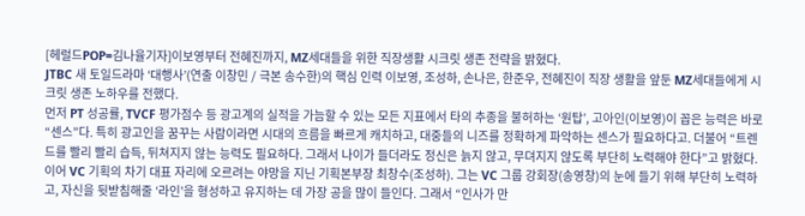[헤럴드POP=김나율기자]이보영부터 전혜진까지, MZ세대들을 위한 직장생활 시크릿 생존 전략을 밝혔다.
JTBC 새 토일드라마 ‘대행사’(연출 이창민 / 극본 송수한)의 핵심 인력 이보영, 조성하, 손나은, 한준우, 전혜진이 직장 생활을 앞둔 MZ세대들에게 시크릿 생존 노하우를 전했다.
먼저 PT 성공률, TVCF 평가점수 등 광고계의 실적을 가늠할 수 있는 모든 지표에서 타의 추종을 불허하는 ‘원탑’, 고아인(이보영)이 꼽은 능력은 바로 “센스”다. 특히 광고인을 꿈꾸는 사람이라면 시대의 흐름을 빠르게 캐치하고, 대중들의 니즈를 정확하게 파악하는 센스가 필요하다고. 더불어 “트렌드를 빨리 빨리 습득, 뒤쳐지지 않는 능력도 필요하다. 그래서 나이가 들더라도 정신은 늙지 않고, 무뎌지지 않도록 부단히 노력해야 한다”고 밝혔다.
이어 VC 기획의 차기 대표 자리에 오르려는 야망을 지닌 기획본부장 최창수(조성하). 그는 VC 그룹 강회장(송영창)의 눈에 들기 위해 부단히 노력하고, 자신을 뒷받침해줄 ‘라인’을 형성하고 유지하는 데 가장 공을 많이 들인다. 그래서 “인사가 만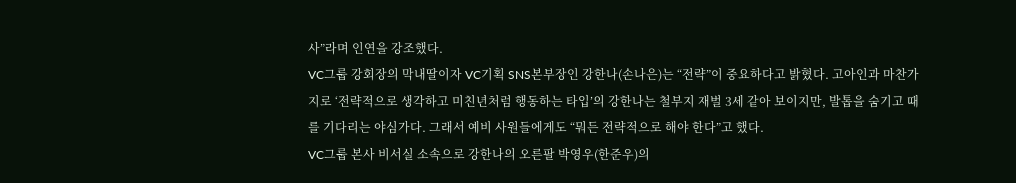사”라며 인연을 강조했다.
VC그룹 강회장의 막내딸이자 VC기획 SNS본부장인 강한나(손나은)는 “전략”이 중요하다고 밝혔다. 고아인과 마찬가지로 ‘전략적으로 생각하고 미친년처럼 행동하는 타입’의 강한나는 철부지 재벌 3세 같아 보이지만, 발톱을 숨기고 때를 기다리는 야심가다. 그래서 예비 사원들에게도 “뭐든 전략적으로 해야 한다”고 했다.
VC그룹 본사 비서실 소속으로 강한나의 오른팔 박영우(한준우)의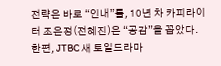전략은 바로 “인내”를, 10년 차 카피라이터 조은정(전혜진)은 “공감”을 꼽았다.
한편, JTBC 새 토일드라마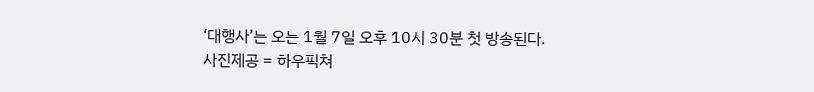‘대행사’는 오는 1월 7일 오후 10시 30분 첫 방송된다.
사진제공 = 하우픽쳐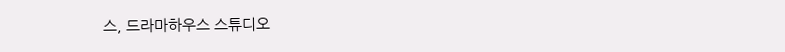스, 드라마하우스 스튜디오